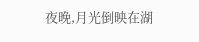夜晚,月光倒映在湖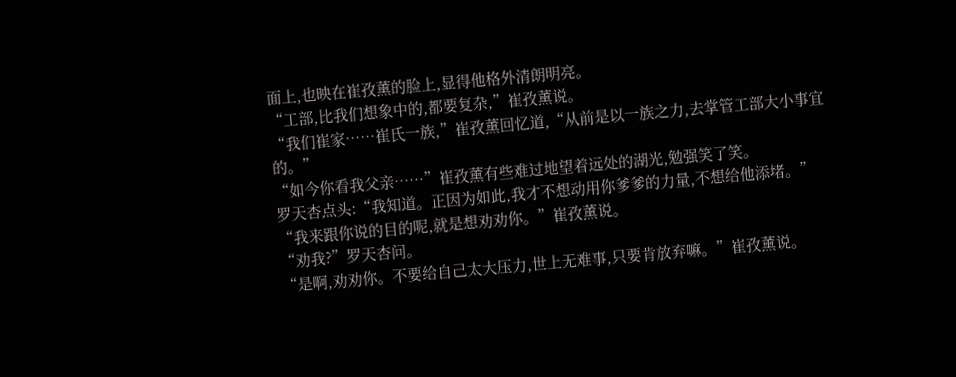面上,也映在崔孜薰的脸上,显得他格外清朗明亮。
“工部,比我们想象中的,都要复杂,”崔孜薰说。
“我们崔家……崔氏一族,”崔孜薰回忆道,“从前是以一族之力,去掌管工部大小事宜的。”
“如今你看我父亲……”崔孜薰有些难过地望着远处的湖光,勉强笑了笑。
罗天杏点头:“我知道。正因为如此,我才不想动用你爹爹的力量,不想给他添堵。”
“我来跟你说的目的呢,就是想劝劝你。”崔孜薰说。
“劝我?”罗天杏问。
“是啊,劝劝你。不要给自己太大压力,世上无难事,只要肯放弃嘛。”崔孜薰说。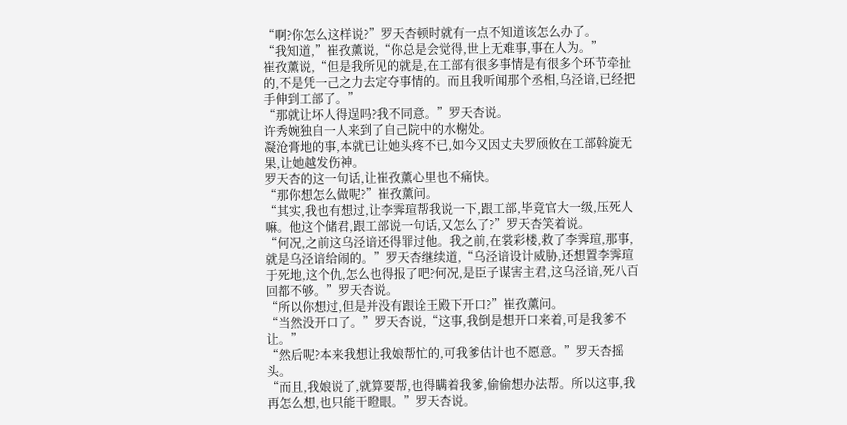“啊?你怎么这样说?”罗天杏顿时就有一点不知道该怎么办了。
“我知道,”崔孜薰说,“你总是会觉得,世上无难事,事在人为。”
崔孜薰说,“但是我所见的就是,在工部有很多事情是有很多个环节牵扯的,不是凭一己之力去定夺事情的。而且我听闻那个丞相,乌泾谙,已经把手伸到工部了。”
“那就让坏人得逞吗?我不同意。”罗天杏说。
许秀婉独自一人来到了自己院中的水榭处。
凝沧膏地的事,本就已让她头疼不已,如今又因丈夫罗颀攸在工部斡旋无果,让她越发伤神。
罗天杏的这一句话,让崔孜薰心里也不痛快。
“那你想怎么做呢?”崔孜薰问。
“其实,我也有想过,让李霁瑄帮我说一下,跟工部,毕竟官大一级,压死人嘛。他这个储君,跟工部说一句话,又怎么了?”罗天杏笑着说。
“何况,之前这乌泾谙还得罪过他。我之前,在裳彩楼,救了李霁瑄,那事,就是乌泾谙给闹的。”罗天杏继续道,“乌泾谙设计威胁,还想置李霁瑄于死地,这个仇,怎么也得报了吧?何况,是臣子谋害主君,这乌泾谙,死八百回都不够。”罗天杏说。
“所以你想过,但是并没有跟诠王殿下开口?”崔孜薰问。
“当然没开口了。”罗天杏说,“这事,我倒是想开口来着,可是我爹不让。”
“然后呢?本来我想让我娘帮忙的,可我爹估计也不愿意。”罗天杏摇头。
“而且,我娘说了,就算要帮,也得瞒着我爹,偷偷想办法帮。所以这事,我再怎么想,也只能干瞪眼。”罗天杏说。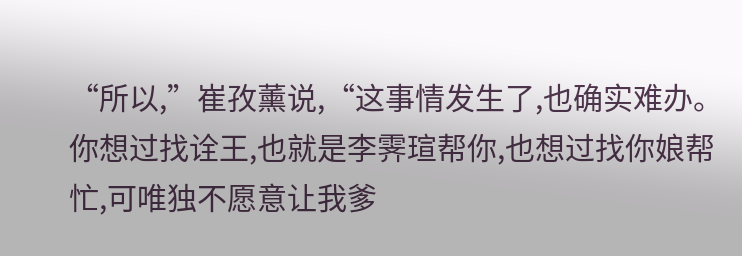“所以,”崔孜薰说,“这事情发生了,也确实难办。你想过找诠王,也就是李霁瑄帮你,也想过找你娘帮忙,可唯独不愿意让我爹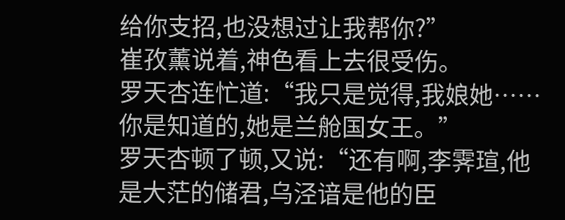给你支招,也没想过让我帮你?”
崔孜薰说着,神色看上去很受伤。
罗天杏连忙道:“我只是觉得,我娘她……你是知道的,她是兰舱国女王。”
罗天杏顿了顿,又说:“还有啊,李霁瑄,他是大茫的储君,乌泾谙是他的臣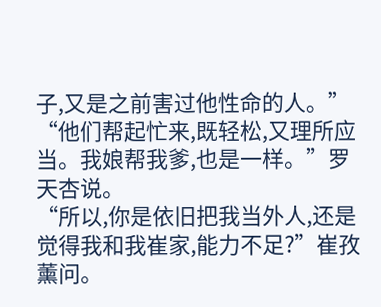子,又是之前害过他性命的人。”
“他们帮起忙来,既轻松,又理所应当。我娘帮我爹,也是一样。”罗天杏说。
“所以,你是依旧把我当外人,还是觉得我和我崔家,能力不足?”崔孜薰问。